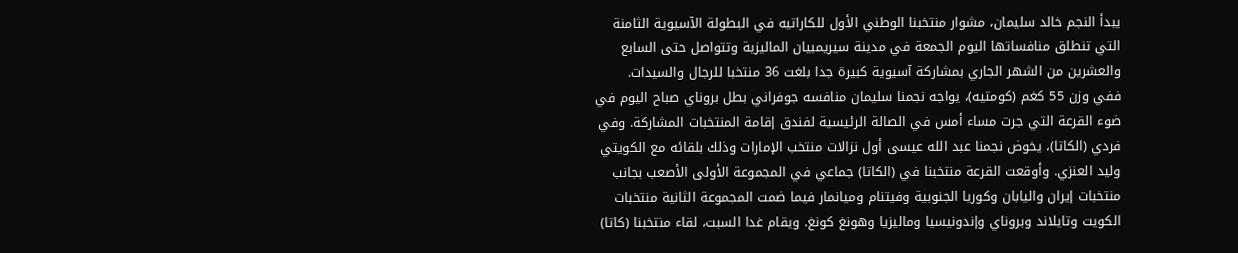يبدأ النجم خالد سليمان، مشوار منتخبنا الوطني الأول للكاراتيه في البطولة الآسيوية الثامنة التي تنطلق منافساتها اليوم الجمعة في مدينة سيريمبيان الماليزية وتتواصل حتى السابع والعشرين من الشهر الجاري بمشاركة آسيوية كبيرة جدا بلغت 36 منتخبا للرجال والسيدات.
ففي وزن 55 كغم (كومتيه)، يواجه نجمنا سليمان منافسه جوفراني بطل بروناي صباح اليوم في ضوء القرعة التي جرت مساء أمس في الصالة الرئيسية لفندق إقامة المنتخبات المشاركة. وفي فردي (الكاتا)، يخوض نجمنا عبد الله عيسى أول نزالات منتخب الإمارات وذلك بلقائه مع الكويتي وليد العنزي. وأوقعت القرعة منتخبنا في (الكاتا) جماعي في المجموعة الأولى الأصعب بجانب منتخبات إيران واليابان وكوريا الجنوبية وفيتنام وميانمار فيما ضمت المجموعة الثانية منتخبات الكويت وتايلاند وبروناي وإندونيسيا وماليزيا وهونغ كونغ. ويقام غدا السبت، لقاء منتخبنا (كاتا)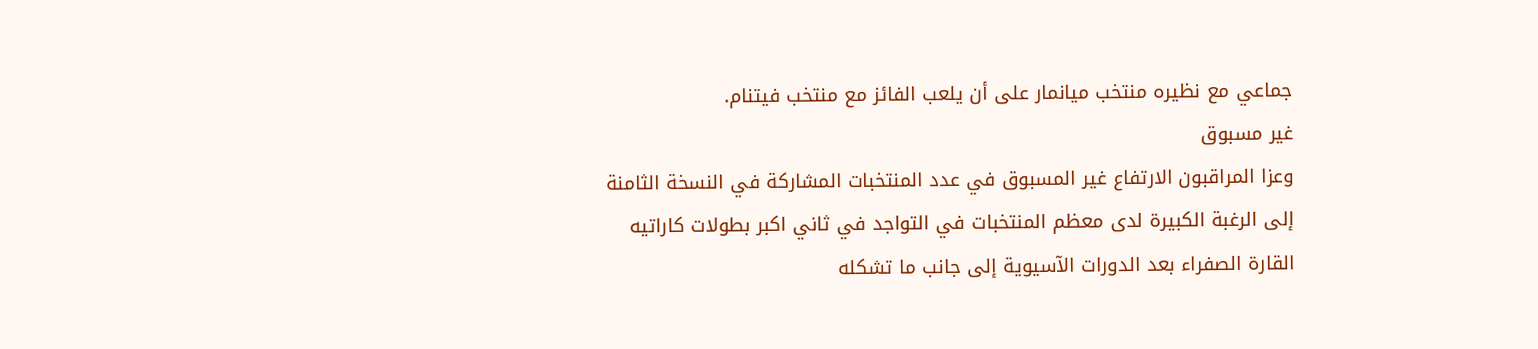جماعي مع نظيره منتخب ميانمار على أن يلعب الفائز مع منتخب فيتنام.
غير مسبوق
وعزا المراقبون الارتفاع غير المسبوق في عدد المنتخبات المشاركة في النسخة الثامنة إلى الرغبة الكبيرة لدى معظم المنتخبات في التواجد في ثاني اكبر بطولات كاراتيه القارة الصفراء بعد الدورات الآسيوية إلى جانب ما تشكله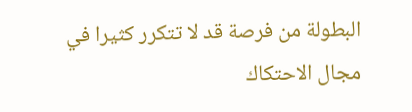البطولة من فرصة قد لا تتكرر كثيرا في مجال الاحتكاك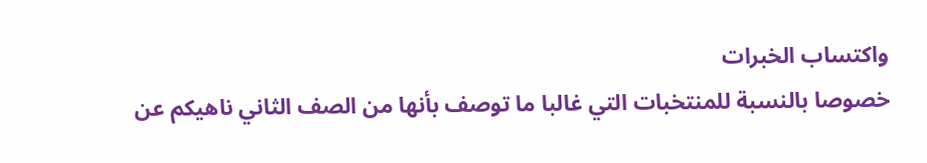واكتساب الخبرات
خصوصا بالنسبة للمنتخبات التي غالبا ما توصف بأنها من الصف الثاني ناهيكم عن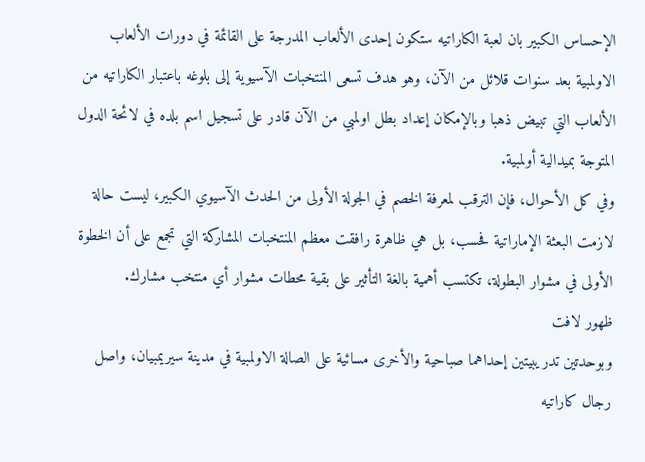الإحساس الكبير بان لعبة الكاراتيه ستكون إحدى الألعاب المدرجة على القائمة في دورات الألعاب الاولمبية بعد سنوات قلائل من الآن، وهو هدف تسعى المنتخبات الآسيوية إلى بلوغه باعتبار الكاراتيه من الألعاب التي تبيض ذهبا وبالإمكان إعداد بطل اولمبي من الآن قادر على تسجيل اسم بلده في لائحة الدول المتوجة بميدالية أولمبية.
وفي كل الأحوال، فإن الترقب لمعرفة الخصم في الجولة الأولى من الحدث الآسيوي الكبير، ليست حالة لازمت البعثة الإماراتية فحسب، بل هي ظاهرة رافقت معظم المنتخبات المشاركة التي تجمع على أن الخطوة الأولى في مشوار البطولة، تكتسب أهمية بالغة التأثير على بقية محطات مشوار أي منتخب مشارك.
ظهور لافت
وبوحدتين تدريبيتين إحداهما صباحية والأخرى مسائية على الصالة الاولمبية في مدينة سيريمبيان، واصل رجال كاراتيه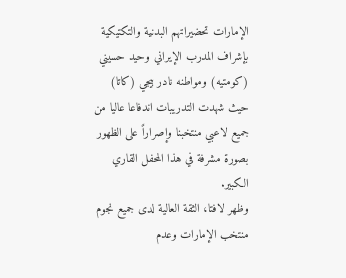الإمارات تحضيراتهم البدنية والتكتيكية بإشراف المدرب الإيراني وحيد حسيني (كومتيه) ومواطنه نادر بيجي (كاتا) حيث شهدت التدريبات اندفاعا عاليا من جميع لاعبي منتخبنا وإصراراً على الظهور بصورة مشرفة في هذا المحفل القاري الكبير.
وظهر لافتا، الثقة العالية لدى جميع نجوم منتخب الإمارات وعدم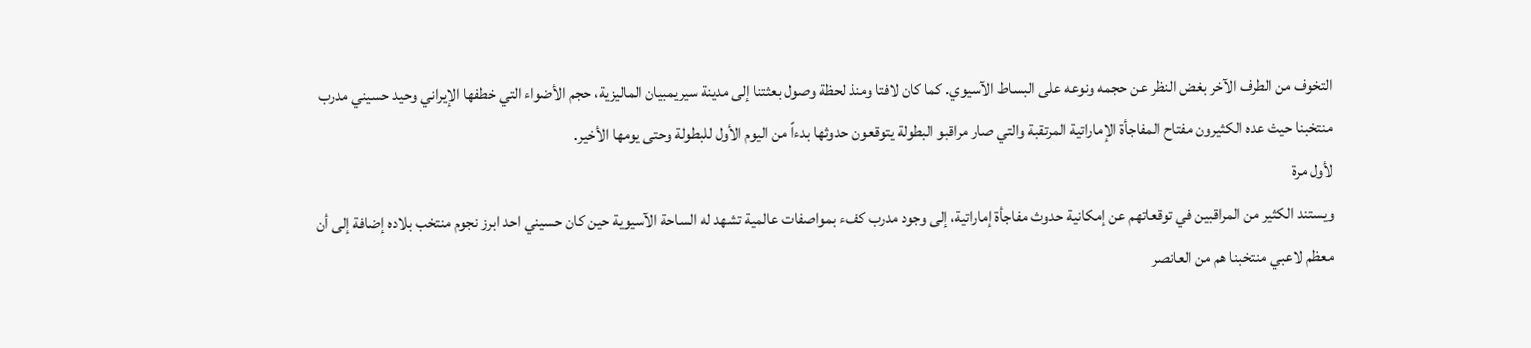التخوف من الطرف الآخر بغض النظر عن حجمه ونوعه على البساط الآسيوي. كما كان لافتا ومنذ لحظة وصول بعثتنا إلى مدينة سيريمبيان الماليزية، حجم الأضواء التي خطفها الإيراني وحيد حسيني مدرب منتخبنا حيث عده الكثيرون مفتاح المفاجأة الإماراتية المرتقبة والتي صار مراقبو البطولة يتوقعون حدوثها بدءاً من اليوم الأول للبطولة وحتى يومها الأخير.
لأول مرة
ويستند الكثير من المراقبين في توقعاتهم عن إمكانية حدوث مفاجأة إماراتية، إلى وجود مدرب كفء بمواصفات عالمية تشهد له الساحة الآسيوية حين كان حسيني احد ابرز نجوم منتخب بلاده إضافة إلى أن معظم لاعبي منتخبنا هم من العانصر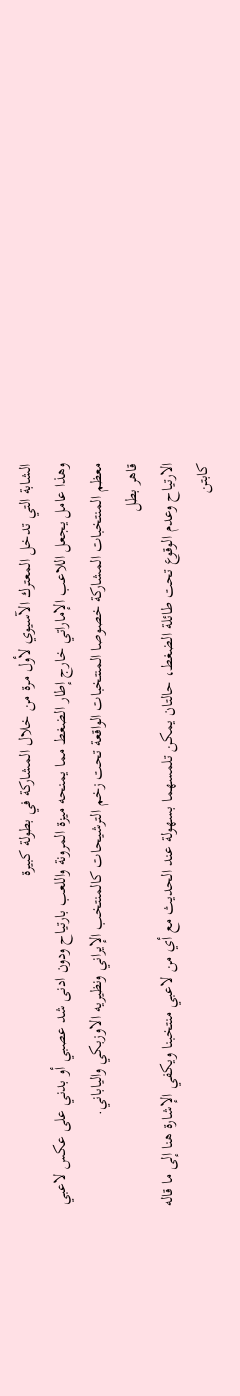الشابة التي تدخل المعترك الآسيوي لأول مرة من خلال المشاركة في بطولة كبيرة
وهذا عامل يجعل اللاعب الإماراتي خارج إطار الضغط مما يمنحه ميزة المرونة واللعب بارتياح ودون ادنى شد عصبي أو بدني على عكس لاعبي معظم المنتخبات المشاركة خصوصا المنتخبات الواقعة تحت زخم الترشيحات كالمنتخب الإيراني ونظيريه الاوزبكي والياباني.
قاهر بطل
الارتياح وعدم الوقوع تحت طائلة الضغط، حالتان يمكن تلمسهما بسهولة عند الحديث مع أي من لاعبي منتخبنا ويكفي الإشارة هنا إلى ما قاله كابتن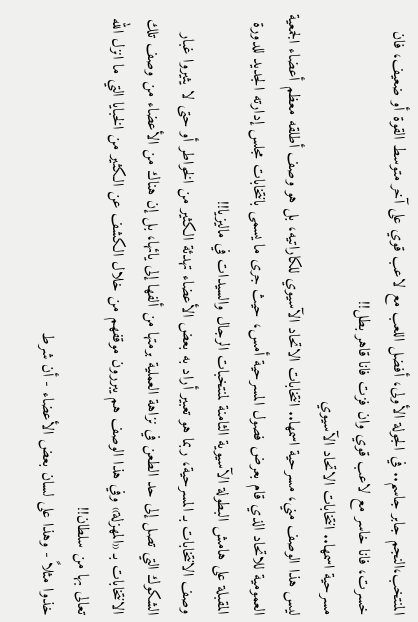المنتخب،النجم جابر جاسم.. في الجولة الأولى، أفضل اللعب مع لاعب قوي على آخر متوسط القوة أو ضعيف، فان خسرت، فانا خاسر مع لاعب قوي وان فزت فانا قاهر بطل!!
مسرحية اسمها.. انتخابات الاتحاد الآسيوي
ليس هذا الوصف مني، مسرحية اسمها.. انتخابات الاتحاد الآسيوي للكاراتيه، بل هو وصف أطلقه معظم أعضاء الجمعية العمومية للاتحاد الذي قام بعرض فصول المسرحية أمس، حيث جرى ما يسمى بانتخابات مجلس إدارته الجديد للدورة المقبلة على هامش البطولة الآسيوية الثامنة لمنتخبات الرجال والسيدات في ماليزيا!!
وصف الانتخابات بـ المسرحية، ربما هو تعبير أراد به بعض الأعضاء تهدئة الكثير من الخواطر أو حتى لا يثيروا غبار الشكوك التي تصل إلى حد الطعن في نزاهة العملية برمتها من ألفها إلى يائها، بل إن هناك من الأعضاء من وصف تلك الانتخابات بـ «المهزلة» وفي هذا الوصف هم يبررون موقفهم من خلال الكشف عن الكثير من الخبايا التي ما انزل الله تعالى بها من سلطان!!
خذوا مثلاً - وهذا على لسان بعض الأعضاء - أن شرط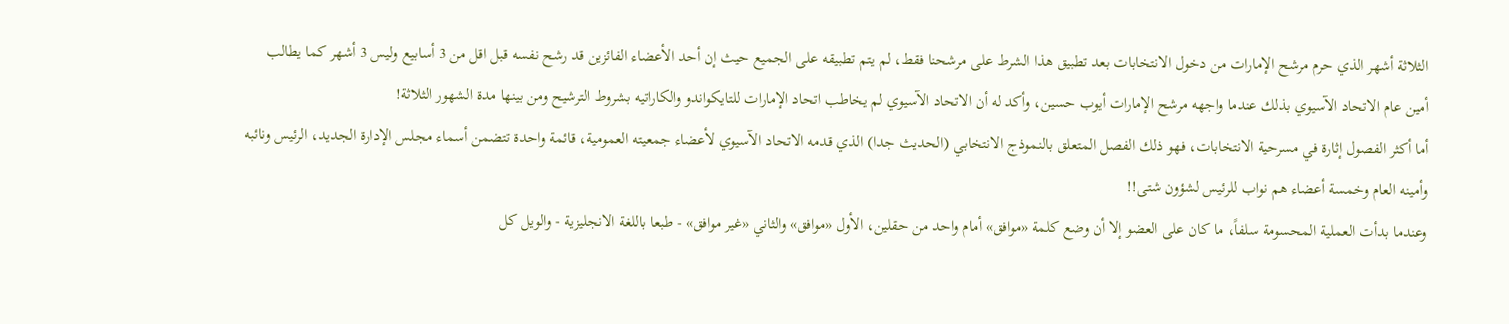الثلاثة أشهر الذي حرم مرشح الإمارات من دخول الانتخابات بعد تطبيق هذا الشرط على مرشحنا فقط، لم يتم تطبيقه على الجميع حيث إن أحد الأعضاء الفائزين قد رشح نفسه قبل اقل من 3 أسابيع وليس 3 أشهر كما يطالب أمين عام الاتحاد الآسيوي بذلك عندما واجهه مرشح الإمارات أيوب حسين، وأكد له أن الاتحاد الآسيوي لم يخاطب اتحاد الإمارات للتايكواندو والكاراتيه بشروط الترشيح ومن بينها مدة الشهور الثلاثة!
أما أكثر الفصول إثارة في مسرحية الانتخابات، فهو ذلك الفصل المتعلق بالنموذج الانتخابي (الحديث جدا) الذي قدمه الاتحاد الآسيوي لأعضاء جمعيته العمومية، قائمة واحدة تتضمن أسماء مجلس الإدارة الجديد، الرئيس ونائبه وأمينه العام وخمسة أعضاء هم نواب للرئيس لشؤون شتى!!
وعندما بدأت العملية المحسومة سلفاً، ما كان على العضو إلا أن وضع كلمة «موافق» أمام واحد من حقلين، الأول «موافق» والثاني «غير موافق» - طبعا باللغة الانجليزية - والويل كل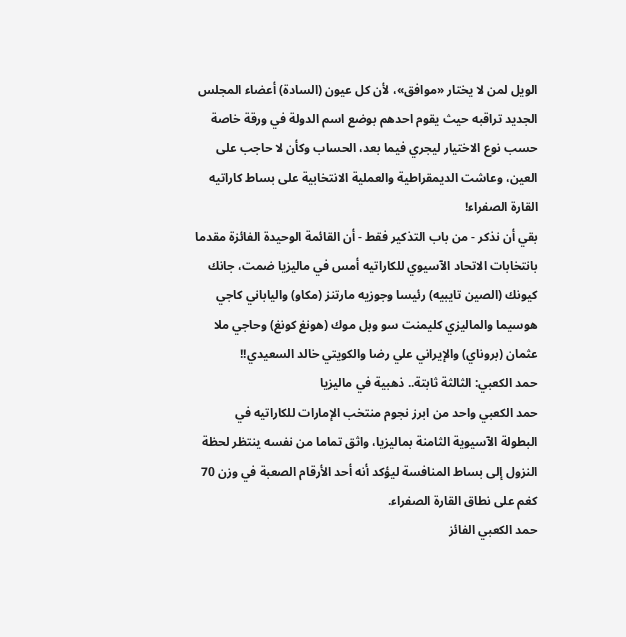الويل لمن لا يختار «موافق»، لأن كل عيون (السادة) أعضاء المجلس الجديد تراقبه حيث يقوم احدهم بوضع اسم الدولة في ورقة خاصة حسب نوع الاختيار ليجري فيما بعد، الحساب وكأن لا حاجب على العين، وعاشت الديمقراطية والعملية الانتخابية على بساط كاراتيه القارة الصفراء!
بقي أن نذكر - من باب التذكير فقط - أن القائمة الوحيدة الفائزة مقدما بانتخابات الاتحاد الآسيوي للكاراتيه أمس في ماليزيا ضمت، جانك كيونك (الصين تايبيه) رئيسا وجوزيه مارتنز (مكاو) والياباني كاجي هوسيما والماليزي كليمنت سو وبل موك (هونغ كونغ) وحاجي ملا عثمان (بروناي) والإيراني علي رضا والكويتي خالد السعيدي!!
حمد الكعبي: الثالثة ثابتة.. ذهبية في ماليزيا
حمد الكعبي واحد من ابرز نجوم منتخب الإمارات للكاراتيه في البطولة الآسيوية الثامنة بماليزيا، واثق تماما من نفسه ينتظر لحظة النزول إلى بساط المنافسة ليؤكد أنه أحد الأرقام الصعبة في وزن 70 كغم على نطاق القارة الصفراء.
حمد الكعبي الفائز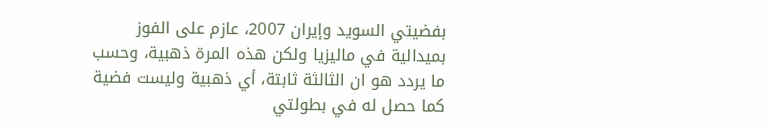بفضيتي السويد وإيران 2007، عازم على الفوز بميدالية في ماليزيا ولكن هذه المرة ذهبية، وحسب ما يردد هو ان الثالثة ثابتة، أي ذهبية وليست فضية كما حصل له في بطولتي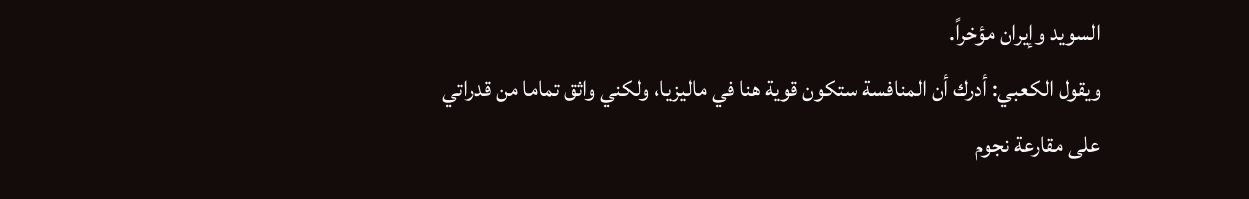السويد وإيران مؤخراً.
ويقول الكعبي: أدرك أن المنافسة ستكون قوية هنا في ماليزيا، ولكني واثق تماما من قدراتي على مقارعة نجوم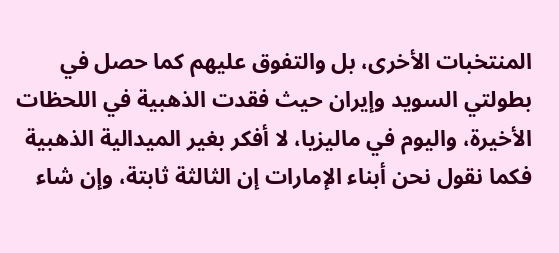المنتخبات الأخرى، بل والتفوق عليهم كما حصل في بطولتي السويد وإيران حيث فقدت الذهبية في اللحظات الأخيرة، واليوم في ماليزيا، لا أفكر بغير الميدالية الذهبية فكما نقول نحن أبناء الإمارات إن الثالثة ثابتة، وإن شاء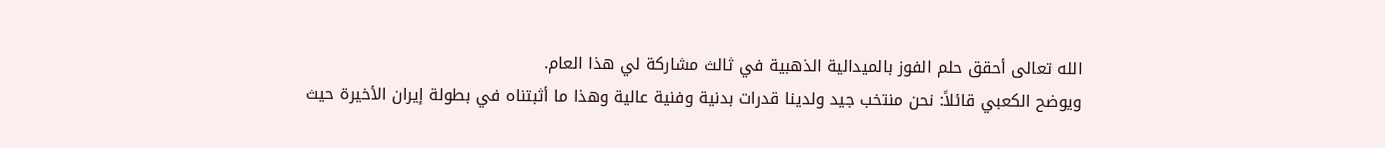الله تعالى أحقق حلم الفوز بالميدالية الذهبية في ثالث مشاركة لي هذا العام.
ويوضح الكعبي قائلاً: نحن منتخب جيد ولدينا قدرات بدنية وفنية عالية وهذا ما أثبتناه في بطولة إيران الأخيرة حيث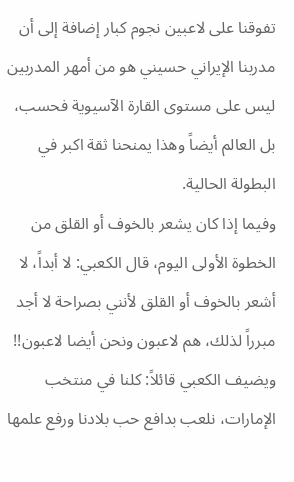تفوقنا على لاعبين نجوم كبار إضافة إلى أن مدربنا الإيراني حسيني هو من أمهر المدربين ليس على مستوى القارة الآسيوية فحسب، بل العالم أيضاً وهذا يمنحنا ثقة اكبر في البطولة الحالية.
وفيما إذا كان يشعر بالخوف أو القلق من الخطوة الأولى اليوم، قال الكعبي: لا أبداً، لا أشعر بالخوف أو القلق لأنني بصراحة لا أجد مبرراً لذلك، هم لاعبون ونحن أيضا لاعبون!! ويضيف الكعبي قائلاً: كلنا في منتخب الإمارات، نلعب بدافع حب بلادنا ورفع علمها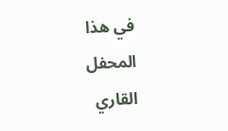في هذا المحفل القاري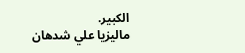الكبير.
ماليزيا علي شدهان